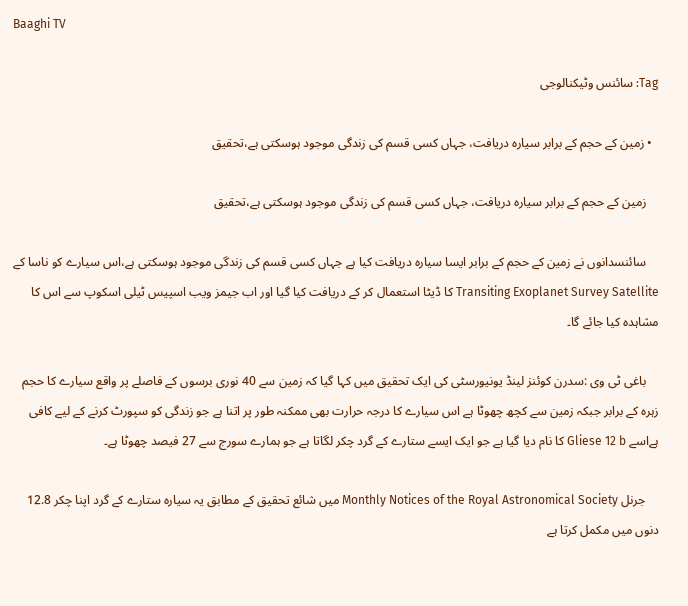Baaghi TV

Tag: سائنس وٹیکنالوجی

  • زمین کے حجم کے برابر سیارہ دریافت، جہاں کسی قسم کی زندگی موجود ہوسکتی ہے،تحقیق

    زمین کے حجم کے برابر سیارہ دریافت، جہاں کسی قسم کی زندگی موجود ہوسکتی ہے،تحقیق

    سائنسدانوں نے زمین کے حجم کے برابر ایسا سیارہ دریافت کیا ہے جہاں کسی قسم کی زندگی موجود ہوسکتی ہے،اس سیارے کو ناسا کے Transiting Exoplanet Survey Satellite کا ڈیٹا استعمال کر کے دریافت کیا گیا اور اب جیمز ویب اسپیس ٹیلی اسکوپ سے اس کا مشاہدہ کیا جائے گا۔

    باغی ٹی وی :سدرن کوئنز لینڈ یونیورسٹی کی ایک تحقیق میں کہا گیا کہ زمین سے 40 نوری برسوں کے فاصلے پر واقع سیارے کا حجم زہرہ کے برابر جبکہ زمین سے کچھ چھوٹا ہے اس سیارے کا درجہ حرارت بھی ممکنہ طور پر اتنا ہے جو زندگی کو سپورٹ کرنے کے لیے کافی ہےاسے Gliese 12 b کا نام دیا گیا ہے جو ایک ایسے ستارے کے گرد چکر لگاتا ہے جو ہمارے سورج سے 27 فیصد چھوٹا ہے۔

    جرنل Monthly Notices of the Royal Astronomical Society میں شائع تحقیق کے مطابق یہ سیارہ ستارے کے گرد اپنا چکر 12.8 دنوں میں مکمل کرتا ہے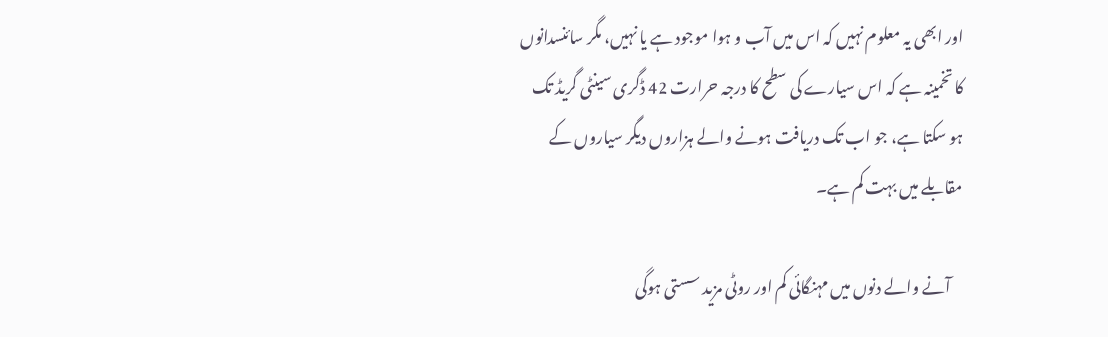اور ابھی یہ معلوم نہیں کہ اس میں آب و ہوا موجود ہے یا نہیں، مگر سائنسدانوں کا تخمینہ ہے کہ اس سیارے کی سطح کا درجہ حرارت 42 ڈگری سینٹی گریڈ تک ہو سکتا ہے، جو اب تک دریافت ہونے والے ہزاروں دیگر سیاروں کے مقابلے میں بہت کم ہے۔

    آنے والے دنوں میں مہنگائی کم اور روٹی مزید سستی ہوگی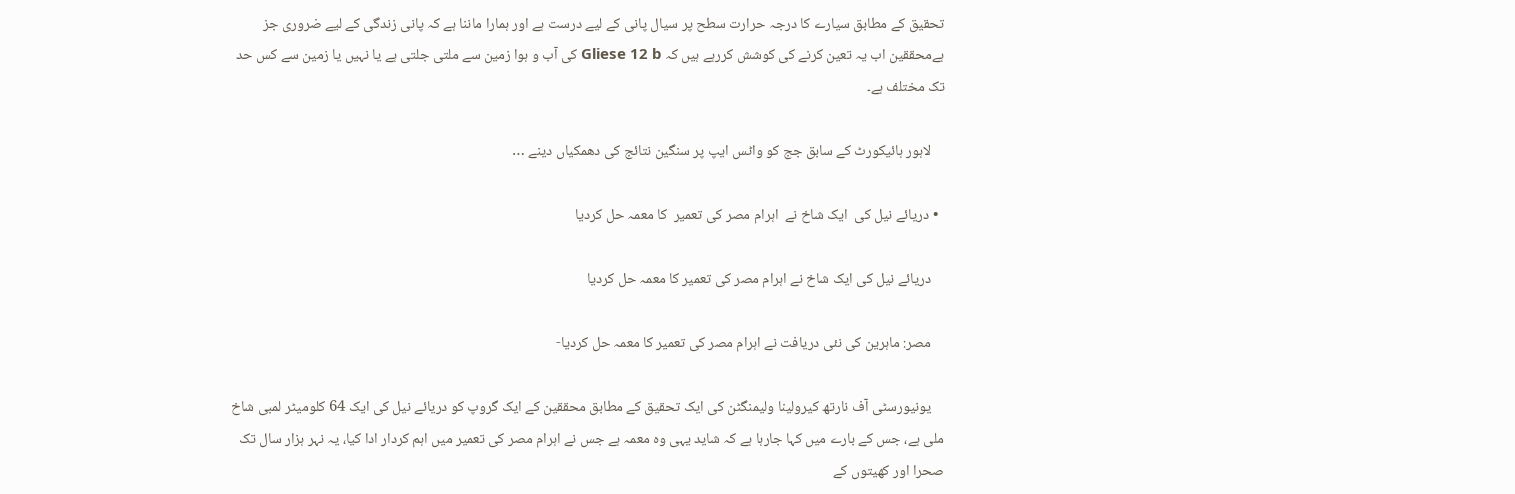تحقیق کے مطابق سیارے کا درجہ حرارت سطح پر سیال پانی کے لیے درست ہے اور ہمارا ماننا ہے کہ پانی زندگی کے لیے ضروری جز ہےمحققین اب یہ تعین کرنے کی کوشش کررہے ہیں کہ Gliese 12 b کی آب و ہوا زمین سے ملتی جلتی ہے یا نہیں یا زمین سے کس حد تک مختلف ہے۔

    لاہور ہائیکورٹ کے سابق جج کو واٹس ایپ پر سنگین نتائج کی دھمکیاں دینے …

  • دریائے نیل کی  ایک شاخ نے  اہرام مصر کی تعمیر  کا معمہ حل کردیا

    دریائے نیل کی ایک شاخ نے اہرام مصر کی تعمیر کا معمہ حل کردیا

    مصر: ماہرین کی نئی دریافت نے اہرام مصر کی تعمیر کا معمہ حل کردیا-

    یونیورسٹی آف نارتھ کیرولینا ولیمنگٹن کی ایک تحقیق کے مطابق محققین کے ایک گروپ کو دریائے نیل کی ایک 64 کلومیٹر لمبی شاخ ملی ہے، جس کے بارے میں کہا جارہا ہے کہ شاید یہی وہ معمہ ہے جس نے اہرام مصر کی تعمیر میں اہم کردار ادا کیا، یہ نہر ہزار سال تک صحرا اور کھیتوں کے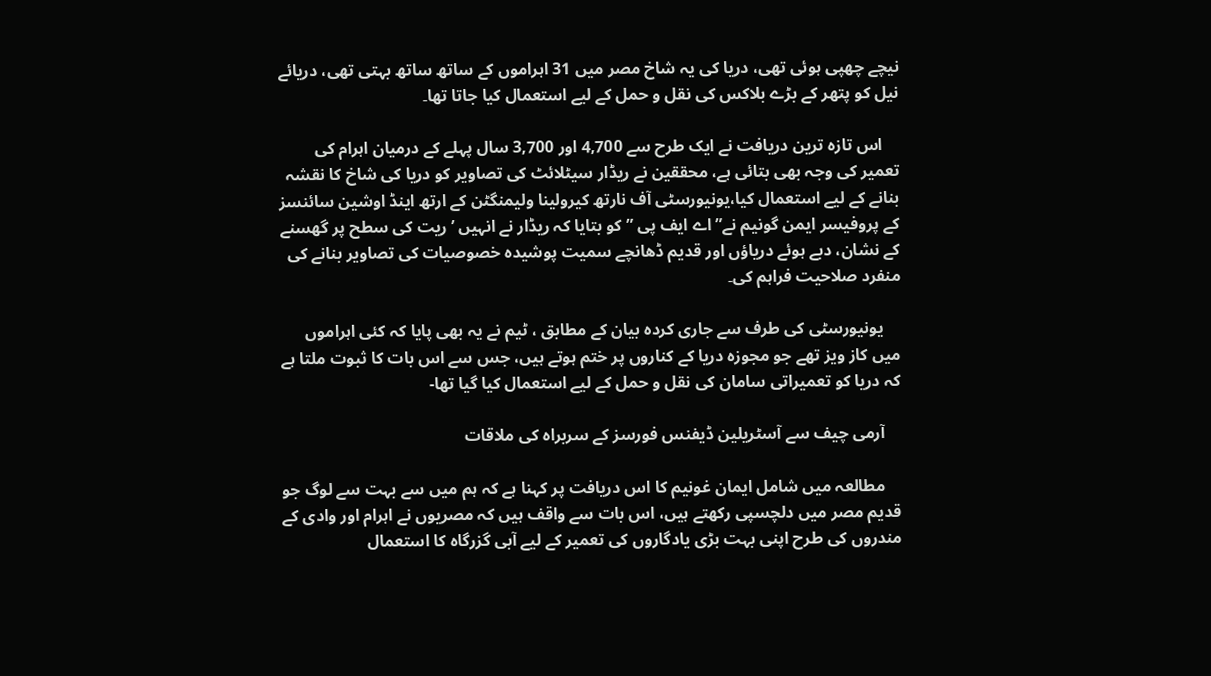نیچے چھپی ہوئی تھی، دریا کی یہ شاخ مصر میں 31 اہراموں کے ساتھ ساتھ بہتی تھی، دریائے نیل کو پتھر کے بڑے بلاکس کی نقل و حمل کے لیے استعمال کیا جاتا تھا۔

    اس تازہ ترین دریافت نے ایک طرح سے 4,700 اور 3,700 سال پہلے کے درمیان اہرام کی تعمیر کی وجہ بھی بتائی ہے، محققین نے ریڈار سیٹلائٹ کی تصاویر کو دریا کی شاخ کا نقشہ بنانے کے لیے استعمال کیا،یونیورسٹی آف نارتھ کیرولینا ولیمنگٹن کے ارتھ اینڈ اوشین سائنسز کے پروفیسر ایمن گونیم نے”اے ایف پی ” کو بتایا کہ ریڈار نے انہیں ’ریت کی سطح پر گھسنے کے نشان، دبے ہوئے دریاؤں اور قدیم ڈھانچے سمیت پوشیدہ خصوصیات کی تصاویر بنانے کی منفرد صلاحیت فراہم کی۔

    یونیورسٹی کی طرف سے جاری کردہ بیان کے مطابق ، ٹیم نے یہ بھی پایا کہ کئی اہراموں میں کاز ویز تھے جو مجوزہ دریا کے کناروں پر ختم ہوتے ہیں، جس سے اس بات کا ثبوت ملتا ہے کہ دریا کو تعمیراتی سامان کی نقل و حمل کے لیے استعمال کیا گیا تھا-

    آرمی چیف سے آسٹریلین ڈیفنس فورسز کے سربراہ کی ملاقات

    مطالعہ میں شامل ایمان غونیم کا اس دریافت پر کہنا ہے کہ ہم میں سے بہت سے لوگ جو قدیم مصر میں دلچسپی رکھتے ہیں، اس بات سے واقف ہیں کہ مصریوں نے اہرام اور وادی کے مندروں کی طرح اپنی بہت بڑی یادگاروں کی تعمیر کے لیے آبی گزرگاہ کا استعمال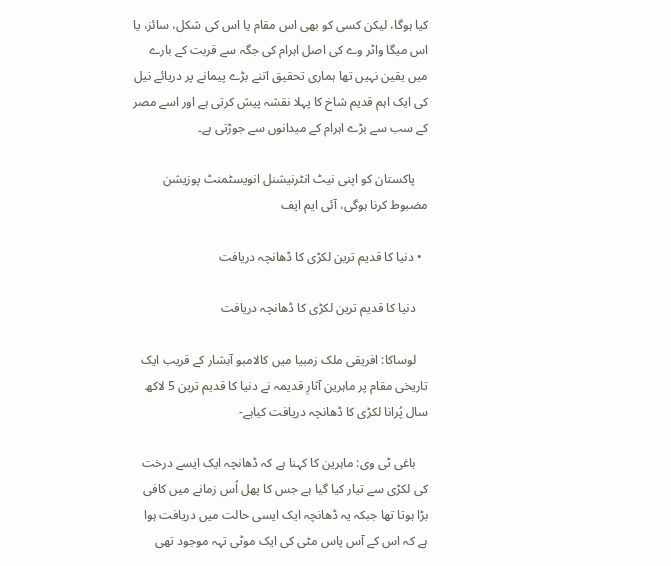کیا ہوگا، لیکن کسی کو بھی اس مقام یا اس کی شکل، سائز، یا اس میگا واٹر وے کی اصل اہرام کی جگہ سے قربت کے بارے میں یقین نہیں تھا ہماری تحقیق اتنے بڑے پیمانے پر دریائے نیل کی ایک اہم قدیم شاخ کا پہلا نقشہ پیش کرتی ہے اور اسے مصر کے سب سے بڑے اہرام کے میدانوں سے جوڑتی ہے۔

    پاکستان کو اپنی نیٹ انٹرنیشنل انویسٹمنٹ پوزیشن مضبوط کرنا ہوگی، آئی ایم ایف

  • دنیا کا قدیم ترین لکڑی کا ڈھانچہ دریافت

    دنیا کا قدیم ترین لکڑی کا ڈھانچہ دریافت

    لوساکا: افریقی ملک زمبیا میں کالامبو آبشار کے قریب ایک تاریخی مقام پر ماہرین آثارِ قدیمہ نے دنیا کا قدیم ترین 5 لاکھ سال پُرانا لکڑی کا ڈھانچہ دریافت کیاہے-

    باغی ٹی وی: ماہرین کا کہنا ہے کہ ڈھانچہ ایک ایسے درخت کی لکڑی سے تیار کیا گیا ہے جس کا پھل اُس زمانے میں کافی بڑا ہوتا تھا جبکہ یہ ڈھانچہ ایک ایسی حالت میں دریافت ہوا ہے کہ اس کے آس پاس مٹی کی ایک موٹی تہہ موجود تھی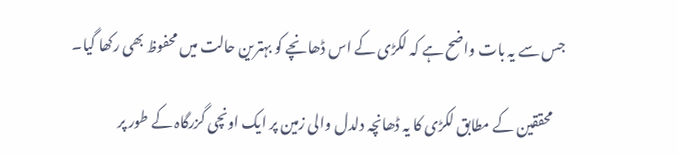جس سے یہ بات واضح ہے کہ لکڑی کے اس ڈھانچے کو بہترین حالت میں محفوظ بھی رکھا گیا۔

    محققین کے مطابق لکڑی کا یہ ڈھانچہ دلدل والی زمین پر ایک اونچی گزرگاہ کے طور پر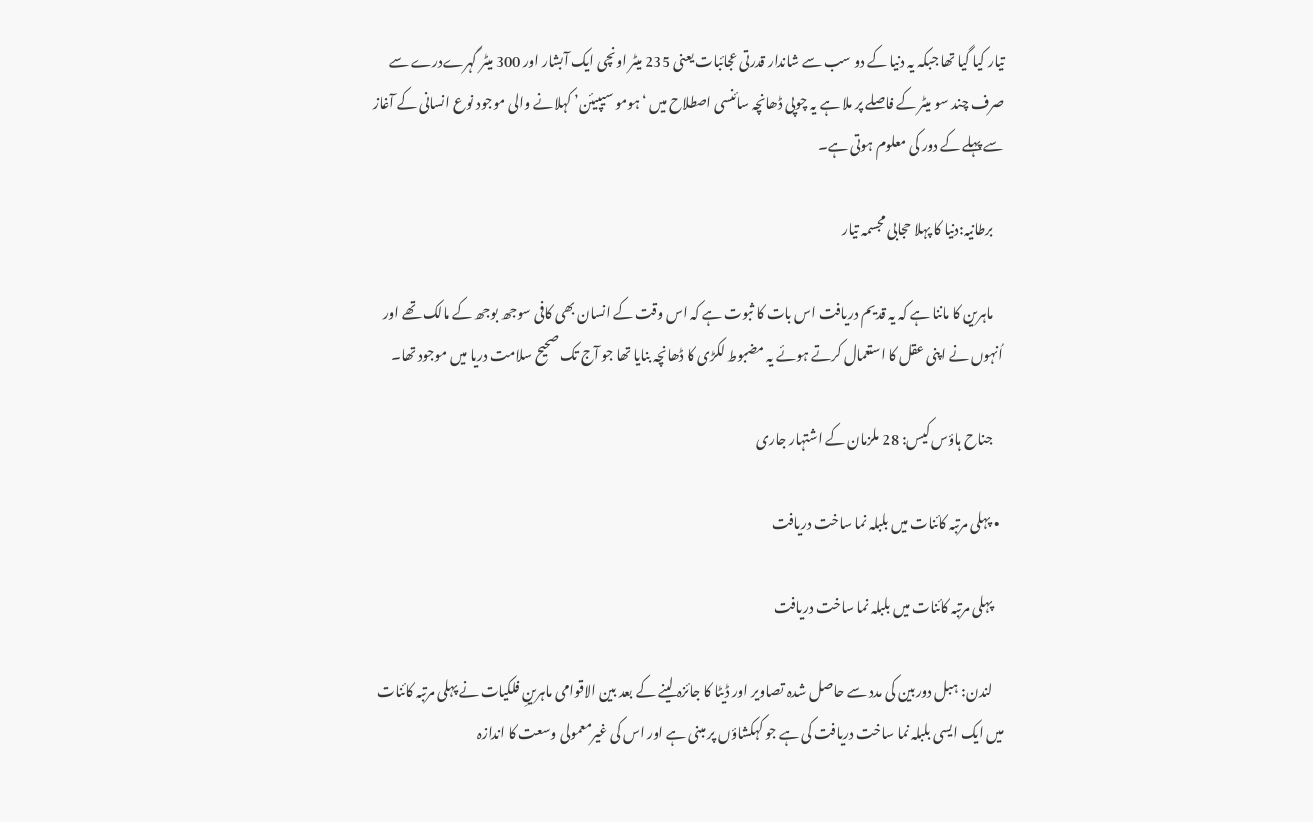تیار کیا گیا تھا جبکہ یہ دنیا کے دو سب سے شاندار قدرتی عجائبات یعنی 235 میٹر اونچی ایک آبشار اور 300 میٹر گہرےدرے سے صرف چند سو میٹر کے فاصلے پر ملا ہے یہ چوپی ڈھانچہ سائنسی اصطلاح میں ‘ہومو سیپیئن’ کہلانے والی موجود نوع انسانی کے آغاز سے پہلے کے دور کی معلوم ہوتی ہے۔

    برطانیہ:دنیا کا پہلا حجابی مجسمہ تیار

    ماہرین کا ماننا ہے کہ یہ قدیم دریافت اس بات کا ثبوت ہے کہ اس وقت کے انسان بھی کافی سوجھ بوجھ کے مالک تھے اور اُنہوں نے اپنی عقل کا استعمال کرتے ہوئے یہ مضبوط لکڑی کا ڈھانچہ بنایا تھا جو آج تک صحیح سلامت دریا میں موجود تھا۔

    جناح ہاؤس کیس: 28 ملزمان کے اشتہار جاری

  • پہلی مرتبہ کائنات میں بلبلہ نما ساخت دریافت

    پہلی مرتبہ کائنات میں بلبلہ نما ساخت دریافت

    لندن: ہبل دوربین کی مدد سے حاصل شدہ تصاویر اور ڈیٹا کا جائزہ لینے کے بعد بین الاقوامی ماہرینِ فلکیات نے پہلی مرتبہ کائنات میں ایک ایسی بلبلہ نما ساخت دریافت کی ہے جو کہکشاؤں پر مبنی ہے اور اس کی غیرمعمولی وسعت کا اندازہ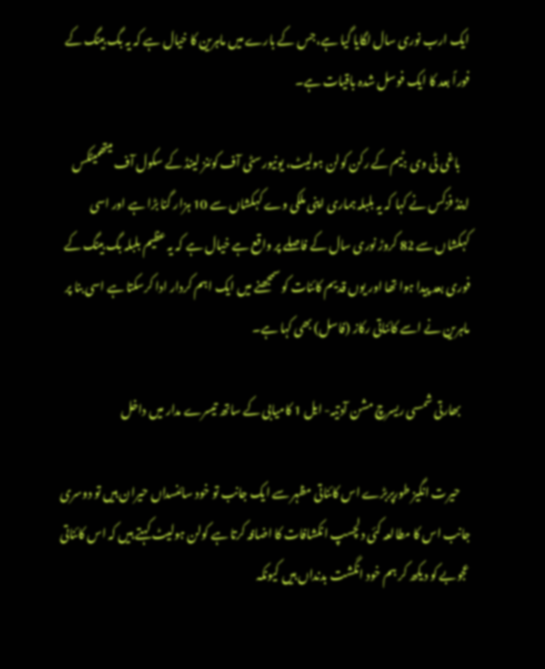ایک ارب نوری سال لگایا گیا ہے،جس کے بارے میں ماہرین کا خیال ہے کہ یہ بگ بینگ کے فوراً بعد کا ایک فوسل شدہ باقیات ہے۔

    باغی ٹی وی :ٹیم کے رکن کولن ہولیٹ، یونیورسٹی آف کوئنز لینڈ کے سکول آف میتھمیٹکس اینڈ فزکس نے کہا کہ یہ بلبلہ ہماری اپنی ملکی وے کہکشاں سے 10 ہزار گنا بڑا ہے اور اسی کہکشاں سے 82 کروڑ نوری سال کے فاصلے پر واقع ہے خیال ہے کہ یہ عظیم بلبلہ بگ بینگ کے فوری بعد پیدا ہوا تھا اور یوں قدیم کائنات کو سمجھنے میں ایک اہم کردار ادا کرسکتا ہے اسی بنا پر ماہرین نے اسے کائناتی رکاز (فاسل) بھی کہا ہے۔

    بھارتی شمسی ریسرچ مشن آدتیہ- ایل 1 کامیابی کے ساتھ تیسرے مدار میں داخل

    حیرت انگیز طورپربڑے اس کائناتی مظہر سے ایک جانب تو خود سائنسداں حیران ہیں تو دوسری جانب اس کا مطالعہ کئی دلچسپ انکشافات کا اضافہ کرتا ہے کولن ہولیٹ کہتے ہیں کہ اس کائناتی عجوبے کو دیکھ کر ہم خود انگشت بدنداں ہیں کیونکہ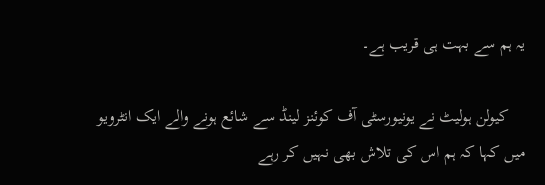یہ ہم سے بہت ہی قریب ہے۔

    کیولن ہولیٹ نے یونیورسٹی آف کوئنز لینڈ سے شائع ہونے والے ایک انٹرویو میں کہا کہ ہم اس کی تلاش بھی نہیں کر رہے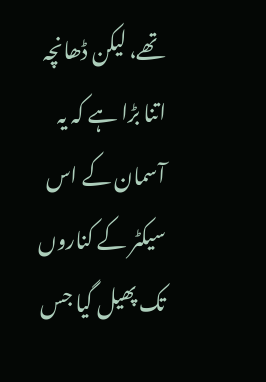تھے، لیکن ڈھانچہ اتنا بڑا ہے کہ یہ آسمان کے اس سیکٹر کے کناروں تک پھیل گیا جس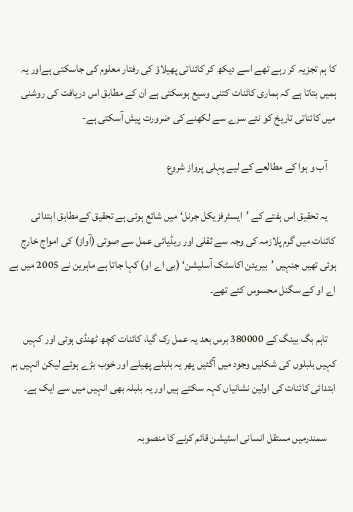کا ہم تجزیہ کر رہے تھے اسے دیکھ کر کائناتی پھیلاؤ کی رفتار معلوم کی جاسکتی ہےاور یہ ہمیں بتاتا ہے کہ ہماری کائنات کتنی وسیع ہوسکتی ہے ان کے مطابق اس دریافت کی روشنی میں کائناتی تاریخ کو نئے سرے سے لکھنے کی ضرورت پیش آسکتی ہے-

    آب و ہوا کے مطالعے کے لیے پہلی پرواز شروع

    یہ تحقیق اس ہفتے کے ’ایسٹرفزیکل جرنل‘ میں شائع ہوئی ہے تحقیق کےمطابق ابتدائی کائنات میں گرم پلازمہ کی وجہ سے ثقلی اور ریڈیائی عمل سے صوتی (آواز) کی امواج خارج ہوئی تھیں جنہیں ’بیریئن اکاسٹک آسلیشن‘ (بی اے او) کہا جاتا ہے ماہرین نے 2005 میں بے اے او کے سگنل محسوس کئے تھے۔

    تاہم بگ بینگ کے 380000 برس بعد یہ عمل رک گیا، کائنات کچھ ٹھنڈی ہوئی اور کہیں کہیں بلبلوں کی شکلیں وجود میں آگئیں پھر یہ بلبلے پھیلے اور خوب بڑے ہوئے لیکن انہیں ہم ابتدائی کائنات کی اولین نشانیاں کہہ سکتے ہیں اور یہ بلبلہ بھی انہیں میں سے ایک ہے۔

    سمندرمیں مستقل انسانی اسٹیشن قائم کرنے کا منصوبہ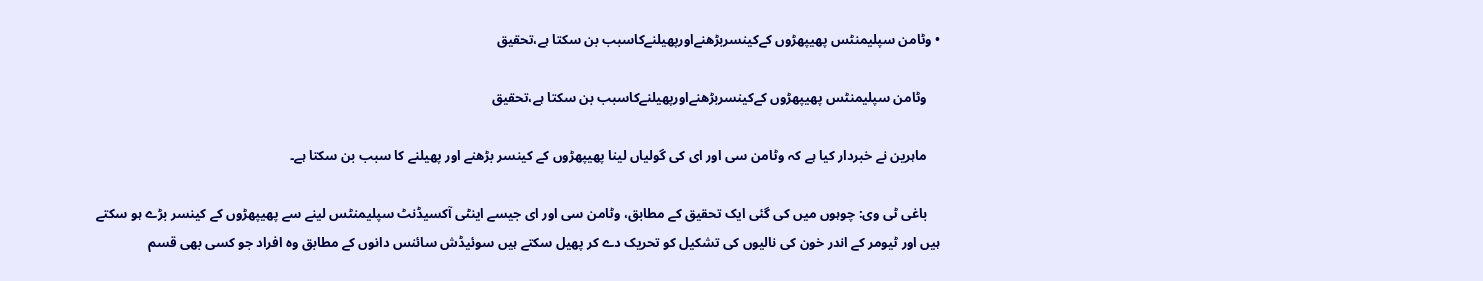• وٹامن سپلیمنٹس پھیپھڑوں کےکینسربڑھنےاورپھیلنےکاسبب بن سکتا ہے،تحقیق

    وٹامن سپلیمنٹس پھیپھڑوں کےکینسربڑھنےاورپھیلنےکاسبب بن سکتا ہے،تحقیق

    ماہرین نے خبردار کیا ہے کہ وٹامن سی اور ای کی گولیاں لینا پھیپھڑوں کے کینسر بڑھنے اور پھیلنے کا سبب بن سکتا ہے۔

    باغی ٹی وی: چوہوں میں کی گئی ایک تحقیق کے مطابق، وٹامن سی اور ای جیسے اینٹی آکسیڈنٹ سپلیمنٹس لینے سے پھیپھڑوں کے کینسر بڑے ہو سکتے ہیں اور ٹیومر کے اندر خون کی نالیوں کی تشکیل کو تحریک دے کر پھیل سکتے ہیں سوئیڈش سائنس دانوں کے مطابق وہ افراد جو کسی بھی قسم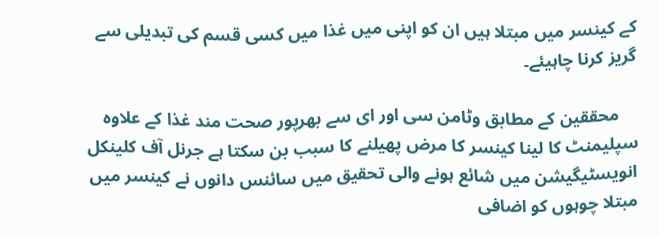کے کینسر میں مبتلا ہیں ان کو اپنی میں غذا میں کسی قسم کی تبدیلی سے گریز کرنا چاہیئے۔

    محققین کے مطابق وٹامن سی اور ای سے بھرپور صحت مند غذا کے علاوہ سپلیمنٹ کا لینا کینسر کا مرض پھیلنے کا سبب بن سکتا ہے جرنل آف کلینکل انویسٹیگیشن میں شائع ہونے والی تحقیق میں سائنس دانوں نے کینسر میں مبتلا چوہوں کو اضافی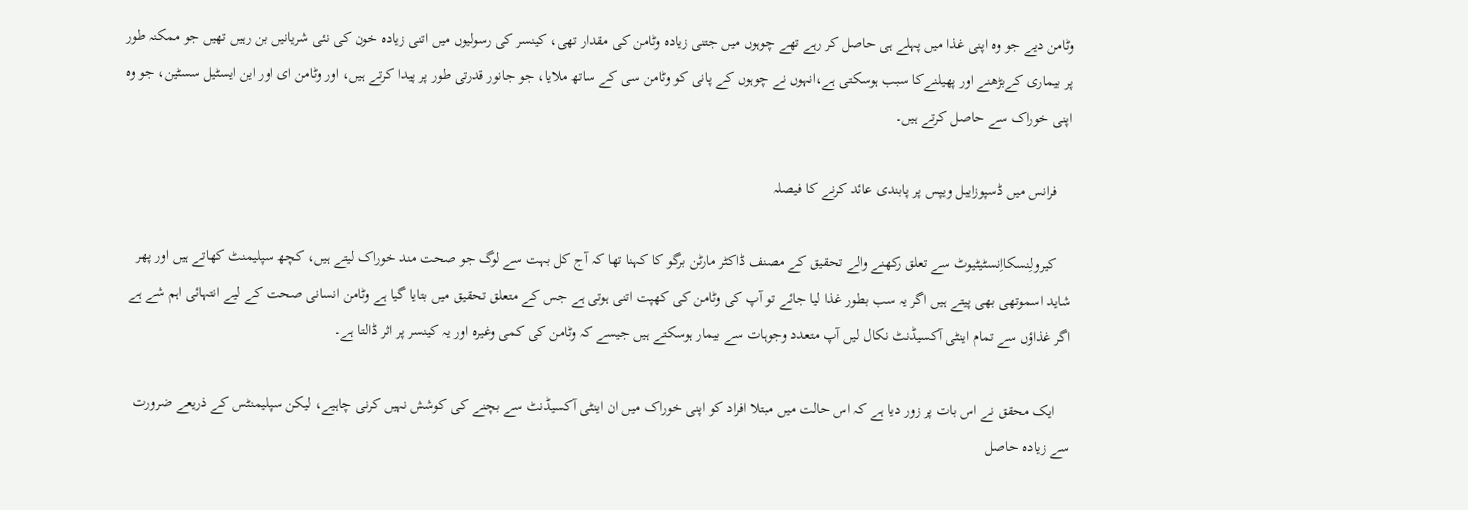وٹامن دیے جو وہ اپنی غذا میں پہلے ہی حاصل کر رہے تھے چوہوں میں جتنی زیادہ وٹامن کی مقدار تھی، کینسر کی رسولیوں میں اتنی زیادہ خون کی نئی شریانیں بن رہیں تھیں جو ممکنہ طور پر بیماری کےبڑھنے اور پھیلنےکا سبب ہوسکتی ہے،انہوں نے چوہوں کے پانی کو وٹامن سی کے ساتھ ملایا، جو جانور قدرتی طور پر پیدا کرتے ہیں، اور وٹامن ای اور این ایسٹیل سسٹین، جو وہ اپنی خوراک سے حاصل کرتے ہیں۔

    فرانس میں ڈسپوزایبل ویپس پر پابندی عائد کرنے کا فیصلہ

    کیرولِنسکااِنسٹیٹیوٹ سے تعلق رکھنے والے تحقیق کے مصنف ڈاکٹر مارٹن برگو کا کہنا تھا کہ آج کل بہت سے لوگ جو صحت مند خوراک لیتے ہیں، کچھ سپلیمنٹ کھاتے ہیں اور پھر شاید اسموتھی بھی پیتے ہیں اگر یہ سب بطور غذا لیا جائے تو آپ کی وٹامن کی کھپت اتنی ہوتی ہے جس کے متعلق تحقیق میں بتایا گیا ہے وٹامن انسانی صحت کے لیے انتہائی اہم شے ہے اگر غذاؤں سے تمام اینٹی آکسیڈنٹ نکال لیں آپ متعدد وجوہات سے بیمار ہوسکتے ہیں جیسے کہ وٹامن کی کمی وغیرہ اور یہ کینسر پر اثر ڈالتا ہے۔

    ایک محقق نے اس بات پر زور دیا ہے کہ اس حالت میں مبتلا افراد کو اپنی خوراک میں ان اینٹی آکسیڈنٹ سے بچنے کی کوشش نہیں کرنی چاہیے، لیکن سپلیمنٹس کے ذریعے ضرورت سے زیادہ حاصل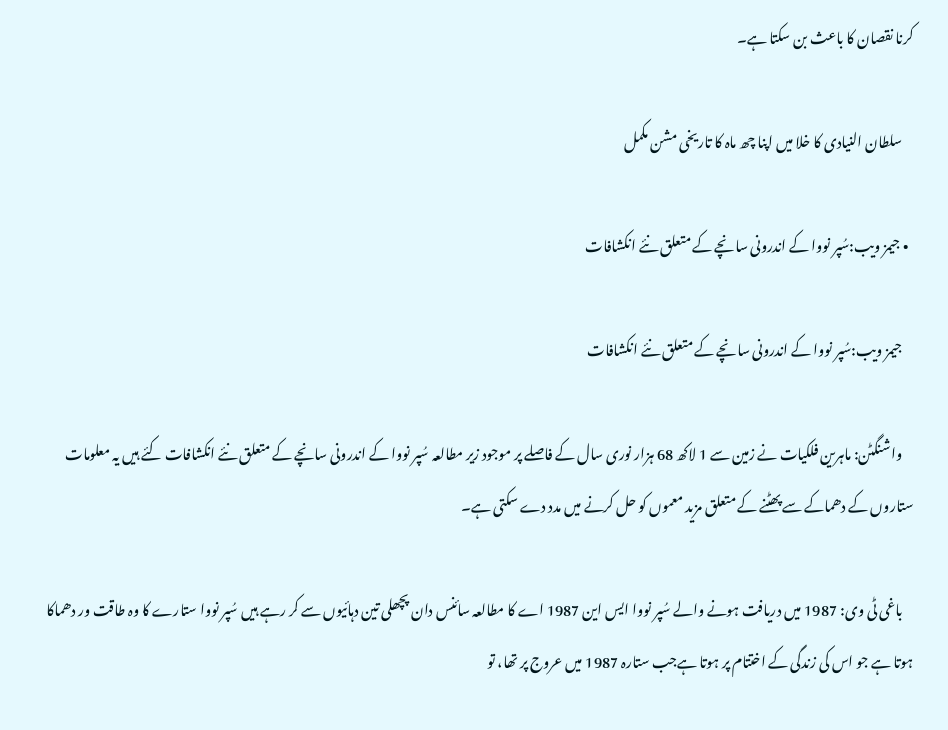کرنا نقصان کا باعث بن سکتا ہے۔

    سلطان النیادی کا خلا میں اپنا چھ ماہ کا تاریخی مشن مکمل

  • جیمز ویب:سُپر نووا کے اندرونی سانچے کے متعلق نئے انکشافات

    جیمز ویب:سُپر نووا کے اندرونی سانچے کے متعلق نئے انکشافات

    واشنگٹن: ماہرین فلکیات نے زمین سے 1 لاکھ 68 ہزار نوری سال کے فاصلے پر موجود زیر مطالعہ سُپر نووا کے اندرونی سانچے کے متعلق نئے انکشافات کئے ہیں یہ معلومات ستاروں کے دھماکے سے پھٹنے کے متعلق مزید معموں کو حل کرنے میں مدد دے سکتی ہے۔

    باغی ٹی وی: 1987 میں دریافت ہونے والے سُپر نووا ایس این 1987 اے کا مطالعہ سائنس دان پچھلی تین دہائیوں سے کر رہے ہیں سُپر نووا ستارے کا وہ طاقت ور دھماکا ہوتا ہے جو اس کی زندگی کے اختتام پر ہوتا ہےجب ستارہ 1987 میں عروج پر تھا، تو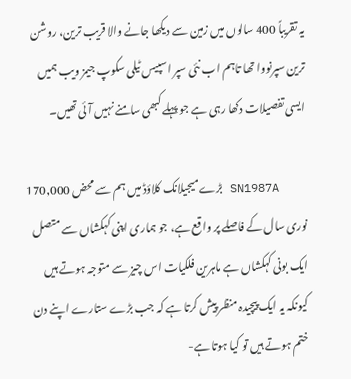یہ تقریباً 400 سالوں میں زمین سے دیکھا جانے والا قریب ترین، روشن ترین سپرنووا تھا تاہم اب نئی سپر اسپیس ٹیلی سکوپ جیمز ویب ہمیں ایسی تفصیلات دکھا رہی ہے جو پہلے کبھی سامنے نہیں آئی تھیں۔

    SN1987A بڑے میجیلانک کلاؤڈ میں ہم سے محض 170,000 نوری سال کے فاصلے پر واقع ہے، جو ہماری اپنی کہکشاں سے متصل ایک بونی کہکشاں ہے ماہرین فلکیات اس چیز سے متوجہ ہوتے ہیں کیونکہ یہ ایک پیچیدہ منظر پیش کرتا ہے کہ جب بڑے ستارے اپنے دن ختم ہوتے ہیں تو کیا ہوتا ہے-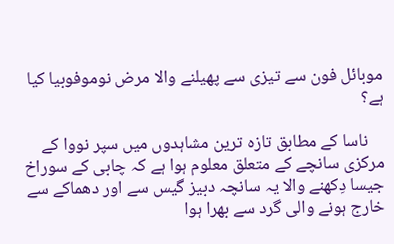موبائل فون سے تیزی سے پھیلنے والا مرض نوموفوبیا کیا ہے؟

    ناسا کے مطابق تازہ ترین مشاہدوں میں سپر نووا کے مرکزی سانچے کے متعلق معلوم ہوا ہے کہ چابی کے سوراخ جیسا دِکھنے والا یہ سانچہ دبیز گیس سے اور دھماکے سے خارج ہونے والی گرد سے بھرا ہوا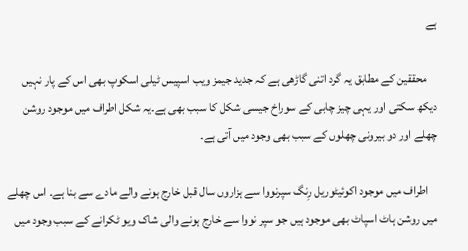ہے

    محققین کے مطابق یہ گرد اتنی گاڑھی ہے کہ جدید جیمز ویب اسپیس ٹیلی اسکوپ بھی اس کے پار نہیں دیکھ سکتی اور یہی چیز چابی کے سوراخ جیسی شکل کا سبب بھی ہے۔یہ شکل اطراف میں موجود روشن چھلے اور دو بیرونی چھلوں کے سبب بھی وجود میں آتی ہے۔

    اطراف میں موجود اکوئیٹوریل رِنگ سپرنووا سے ہزاروں سال قبل خارج ہونے والے مادے سے بنا ہے۔ اس چھلے میں روشن ہاٹ اسپاٹ بھی موجود ہیں جو سپر نووا سے خارج ہونے والی شاک ویو ٹکرانے کے سبب وجود میں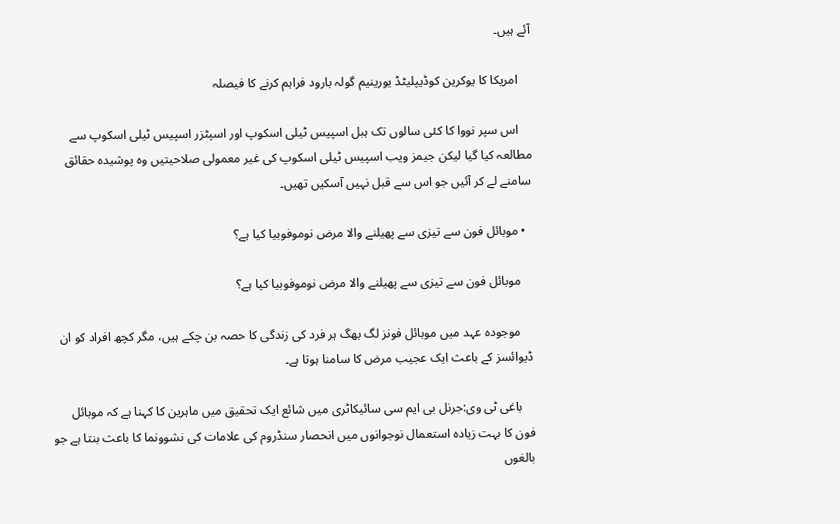آئے ہیں۔

    امریکا کا یوکرین کوڈیپلیٹڈ یورینیم گولہ بارود فراہم کرنے کا فیصلہ

    اس سپر نووا کا کئی سالوں تک ہبل اسپیس ٹیلی اسکوپ اور اسپٹزر اسپیس ٹیلی اسکوپ سے مطالعہ کیا گیا لیکن جیمز ویب اسپیس ٹیلی اسکوپ کی غیر معمولی صلاحیتیں وہ پوشیدہ حقائق سامنے لے کر آئیں جو اس سے قبل نہیں آسکیں تھیں۔

  • موبائل فون سے تیزی سے پھیلنے والا مرض نوموفوبیا کیا ہے؟

    موبائل فون سے تیزی سے پھیلنے والا مرض نوموفوبیا کیا ہے؟

    موجودہ عہد میں موبائل فونز لگ بھگ ہر فرد کی زندگی کا حصہ بن چکے ہیں، مگر کچھ افراد کو ان ڈیوائسز کے باعث ایک عجیب مرض کا سامنا ہوتا ہے۔

    باغی ٹی وی:جرنل بی ایم سی سائیکاٹری میں شائع ایک تحقیق میں ماہرین کا کہنا ہے کہ موبائل فون کا بہت زیادہ استعمال نوجوانوں میں انحصار سنڈروم کی علامات کی نشوونما کا باعث بنتا ہے جو بالغوں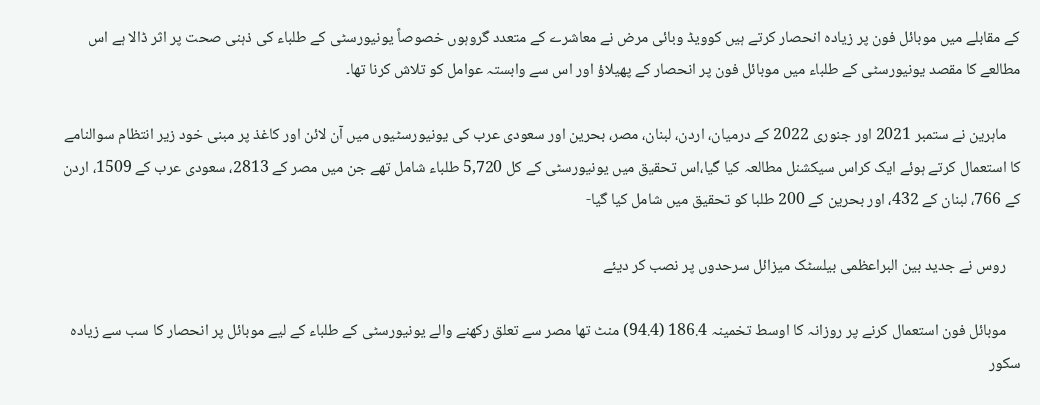کے مقابلے میں موبائل فون پر زیادہ انحصار کرتے ہیں کوویڈ وبائی مرض نے معاشرے کے متعدد گروہوں خصوصاً یونیورسٹی کے طلباء کی ذہنی صحت پر اثر ڈالا ہے اس مطالعے کا مقصد یونیورسٹی کے طلباء میں موبائل فون پر انحصار کے پھیلاؤ اور اس سے وابستہ عوامل کو تلاش کرنا تھا۔

    ماہرین نے ستمبر 2021 اور جنوری 2022 کے درمیان، اردن، لبنان، مصر، بحرین اور سعودی عرب کی یونیورسٹیوں میں آن لائن اور کاغذ پر مبنی خود زیر انتظام سوالنامے کا استعمال کرتے ہوئے ایک کراس سیکشنل مطالعہ کیا گیا،اس تحقیق میں یونیورسٹی کے کل 5,720 طلباء شامل تھے جن میں مصر کے 2813، سعودی عرب کے 1509، اردن کے 766، لبنان کے 432، اور بحرین کے 200 طلبا کو تحقیق میں شامل کیا گیا-

    روس نے جدید بین البراعظمی بیلسٹک میزائل سرحدوں پر نصب کر دیئے

    موبائل فون استعمال کرنے پر روزانہ کا اوسط تخمینہ 186.4 (94.4) منٹ تھا مصر سے تعلق رکھنے والے یونیورسٹی کے طلباء کے لیے موبائل پر انحصار کا سب سے زیادہ سکور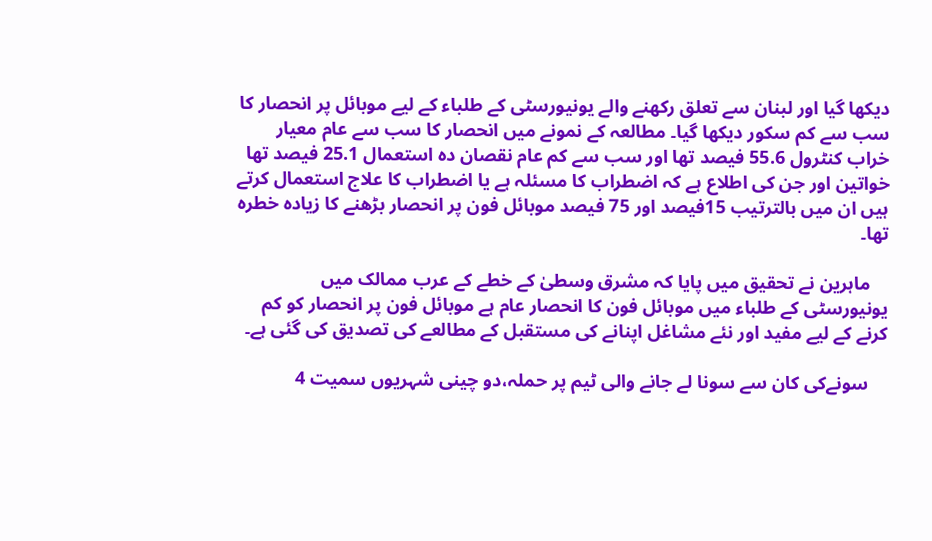دیکھا گیا اور لبنان سے تعلق رکھنے والے یونیورسٹی کے طلباء کے لیے موبائل پر انحصار کا سب سے کم سکور دیکھا گیا۔ مطالعہ کے نمونے میں انحصار کا سب سے عام معیار خراب کنٹرول 55.6 فیصد تھا اور سب سے کم عام نقصان دہ استعمال 25.1 فیصد تھا خواتین اور جن کی اطلاع ہے کہ اضطراب کا مسئلہ ہے یا اضطراب کا علاج استعمال کرتے ہیں ان میں بالترتیب 15فیصد اور 75 فیصد موبائل فون پر انحصار بڑھنے کا زیادہ خطرہ تھا۔

    ماہرین نے تحقیق میں پایا کہ مشرق وسطیٰ کے خطے کے عرب ممالک میں یونیورسٹی کے طلباء میں موبائل فون کا انحصار عام ہے موبائل فون پر انحصار کو کم کرنے کے لیے مفید اور نئے مشاغل اپنانے کی مستقبل کے مطالعے کی تصدیق کی گئی ہے۔

    سونےکی کان سے سونا لے جانے والی ٹیم پر حملہ،دو چینی شہریوں سمیت 4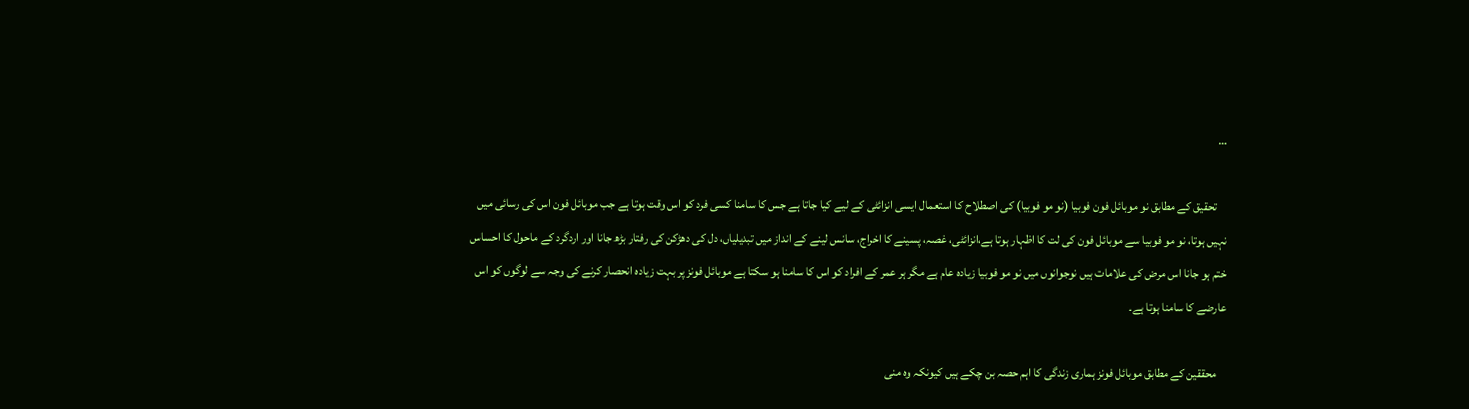…

    تحقیق کے مطابق نو موبائل فون فوبیا (نو مو فوبیا) کی اصطلاح کا استعمال ایسی انزائٹی کے لیے کیا جاتا ہے جس کا سامنا کسی فرد کو اس وقت ہوتا ہے جب موبائل فون اس کی رسائی میں نہیں ہوتا، نو مو فوبیا سے موبائل فون کی لت کا اظہار ہوتا ہے،انزائٹی، غصہ، پسینے کا اخراج، سانس لینے کے انداز میں تبدیلیاں، دل کی دھڑکن کی رفتار بڑھ جانا اور اردگرد کے ماحول کا احساس ختم ہو جانا اس مرض کی علامات ہیں نوجوانوں میں نو مو فوبیا زیادہ عام ہے مگر ہر عمر کے افراد کو اس کا سامنا ہو سکتا ہے موبائل فونز پر بہت زیادہ انحصار کرنے کی وجہ سے لوگوں کو اس عارضے کا سامنا ہوتا ہے۔

    محققین کے مطابق موبائل فونز ہماری زندگی کا اہم حصہ بن چکے ہیں کیونکہ وہ منی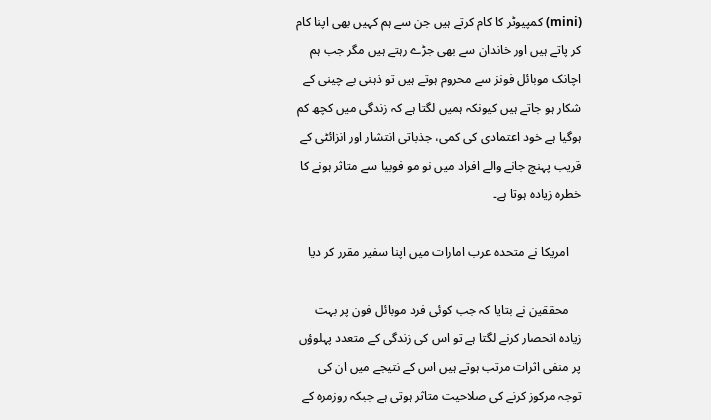(mini) کمپیوٹر کا کام کرتے ہیں جن سے ہم کہیں بھی اپنا کام کر پاتے ہیں اور خاندان سے بھی جڑے رہتے ہیں مگر جب ہم اچانک موبائل فونز سے محروم ہوتے ہیں تو ذہنی بے چینی کے شکار ہو جاتے ہیں کیونکہ ہمیں لگتا ہے کہ زندگی میں کچھ کم ہوگیا ہے خود اعتمادی کی کمی، جذباتی انتشار اور انزائٹی کے قریب پہنچ جانے والے افراد میں نو مو فوبیا سے متاثر ہونے کا خطرہ زیادہ ہوتا ہے۔

    امریکا نے متحدہ عرب امارات میں اپنا سفیر مقرر کر دیا

    محققین نے بتایا کہ جب کوئی فرد موبائل فون پر بہت زیادہ انحصار کرنے لگتا ہے تو اس کی زندگی کے متعدد پہلوؤں پر منفی اثرات مرتب ہوتے ہیں اس کے نتیجے میں ان کی توجہ مرکوز کرنے کی صلاحیت متاثر ہوتی ہے جبکہ روزمرہ کے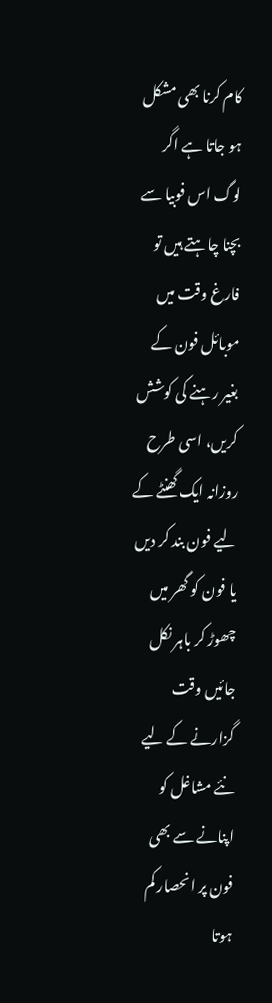کام کرنا بھی مشکل ہو جاتا ہے اگر لوگ اس فوبیا سے بچنا چاہتے ہیں تو فارغ وقت میں موبائل فون کے بغیر رہنے کی کوشش کریں، اسی طرح روزانہ ایک گھنٹے کے لیے فون بند کر دیں یا فون کو گھر میں چھوڑ کر باہر نکل جائیں وقت گزارنے کے لیے نئے مشاغل کو اپنانے سے بھی فون پر انحصار کم ہوتا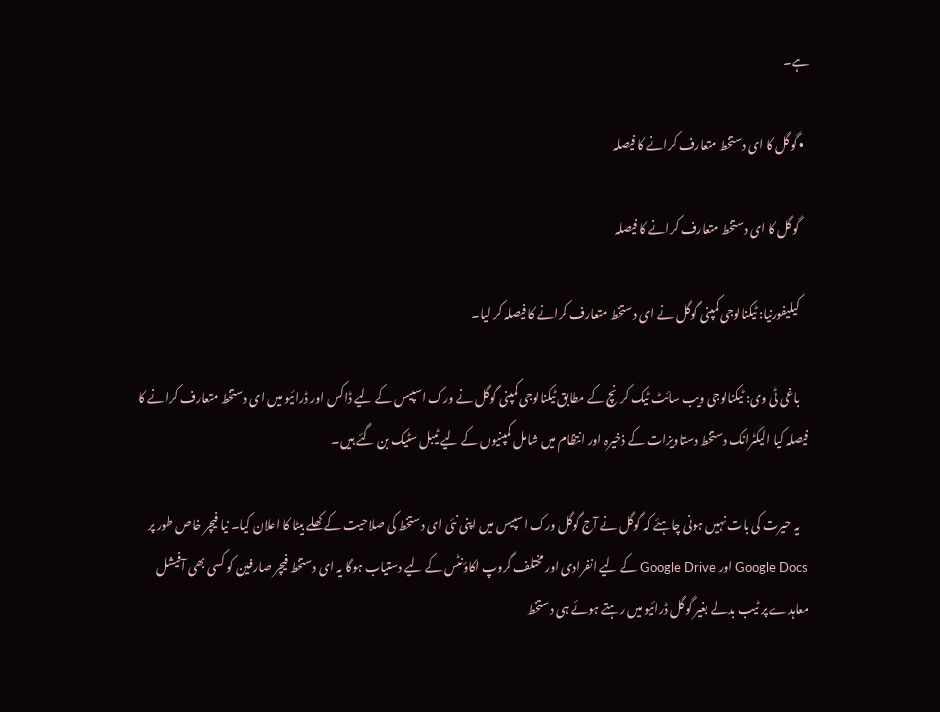ہے۔

  • گوگل کا ای دستخط متعارف کرانے کا فیصلہ

    گوگل کا ای دستخط متعارف کرانے کا فیصلہ

    کیلیفورنیا: ٹیکنالوجی کمپنی گوگل نے ای دستخط متعارف کرانے کا فیصلہ کر لیا۔

    باغی ٹی وی: ٹیکنالوجی ویب سائٹ ٹیک کرنچ کے مطابق ٹیکنالوجی کمپنی گوگل نے ورک اسپیس کے لیے ڈاکس اور ڈرائیو میں ای دستخط متعارف کرانے کا فیصلہ کیا الیکٹرانک دستخط دستاویزات کے ذخیرہ اور انتظام میں شامل کمپنیوں کے لیے ٹیبل سٹیک بن گئے ہیں۔

    یہ حیرت کی بات نہیں ہونی چاہئے کہ گوگل نے آج گوگل ورک اسپیس میں اپنی نئی ای دستخط کی صلاحیت کے کھلے بیٹا کا اعلان کیا۔ نیا فیچر خاص طور پر Google Docs اور Google Drive کے لیے انفرادی اور مختلف گروپ اکاؤنٹس کے لیے دستیاب ہوگا یہ ای دستخط فیچر صارفین کو کسی بھی آفیشل معاہدے پر ٹیب بدلے بغیر گوگل ڈرائیو میں رہتے ہوئے ہی دستخط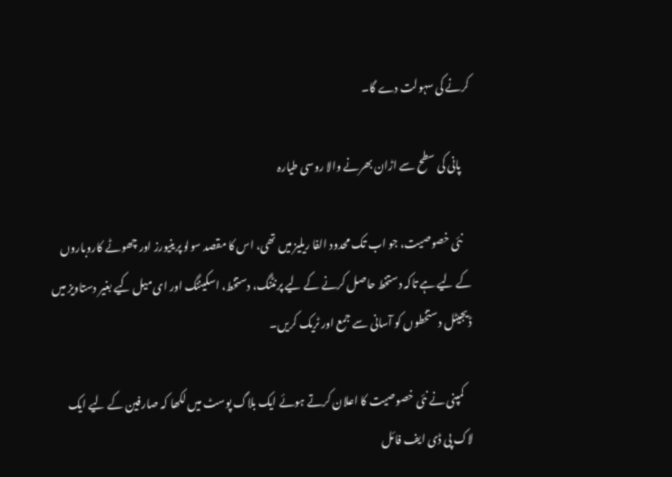کرنے کی سہولت دے گا۔

    پانی کی سطح سے اڑان بھرنے والا روسی طیارہ

    نئی خصوصیت، جو اب تک محدود الفا ریلیز میں تھی، اس کا مقصد سولو پرینیورز اور چھوٹے کاروباروں کے لیے ہے تاکہ دستخط حاصل کرنے کے لیے پرنٹنگ، دستخط، اسکیننگ اور ای میل کیے بغیر دستاویز میں ڈیجیٹل دستخطوں کو آسانی سے جمع اور ٹریک کریں۔

    کمپنی نے نئی خصوصیت کا اعلان کرتے ہوئے ایک بلاگ پوسٹ میں لکھا کہ صارفین کے لیے ایک لاک پی ڈی ایف فائل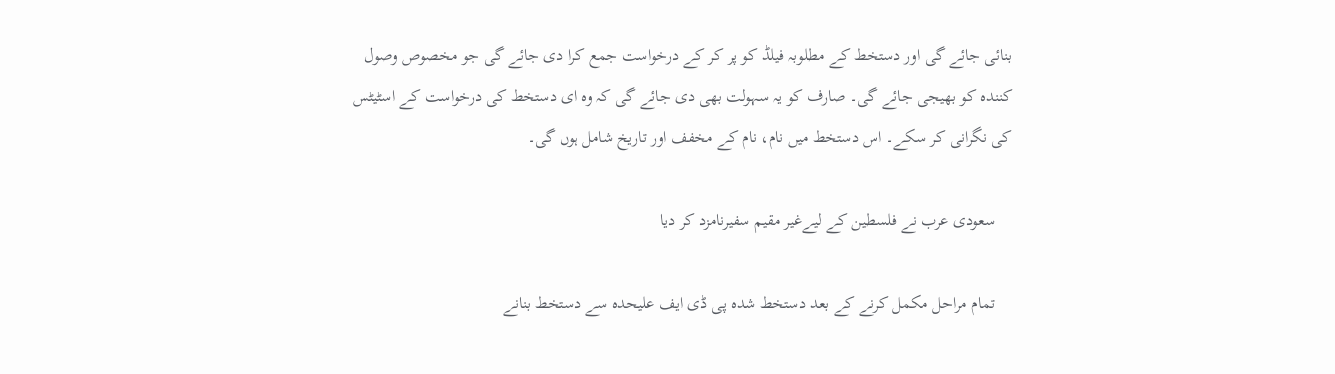بنائی جائے گی اور دستخط کے مطلوبہ فیلڈ کو پر کر کے درخواست جمع کرا دی جائے گی جو مخصوص وصول کنندہ کو بھیجی جائے گی۔ صارف کو یہ سہولت بھی دی جائے گی کہ وہ ای دستخط کی درخواست کے اسٹیٹس کی نگرانی کر سکے۔ اس دستخط میں نام، نام کے مخفف اور تاریخ شامل ہوں گی۔

    سعودی عرب نے فلسطین کے لیےغیر مقیم سفیرنامزد کر دیا

    تمام مراحل مکمل کرنے کے بعد دستخط شدہ پی ڈی ایف علیحدہ سے دستخط بنانے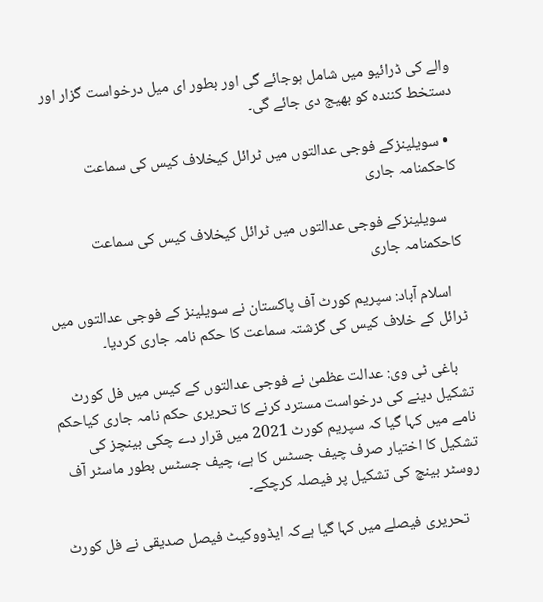والے کی ڈرائیو میں شامل ہوجائے گی اور بطور ای میل درخواست گزار اور دستخط کنندہ کو بھیج دی جائے گی۔

  • سویلینزکے فوجی عدالتوں میں ٹرائل کیخلاف کیس کی سماعت کاحکمنامہ جاری

    سویلینزکے فوجی عدالتوں میں ٹرائل کیخلاف کیس کی سماعت کاحکمنامہ جاری

    اسلام آباد: سپریم کورٹ آف پاکستان نے سویلینز کے فوجی عدالتوں میں ٹرائل کے خلاف کیس کی گزشتہ سماعت کا حکم نامہ جاری کردیا۔

    باغی ٹی وی: عدالت عظمیٰ نے فوجی عدالتوں کے کیس میں فل کورٹ تشکیل دینے کی درخواست مسترد کرنے کا تحریری حکم نامہ جاری کیاحکم نامے میں کہا گیا کہ سپریم کورٹ 2021 میں قرار دے چکی بینچز کی تشکیل کا اختیار صرف چیف جسٹس کا ہے، چیف جسٹس بطور ماسٹر آف روسٹر بینچ کی تشکیل پر فیصلہ کرچکے۔

    تحریری فیصلے میں کہا گیا ہےکہ ایڈووکیٹ فیصل صدیقی نے فل کورٹ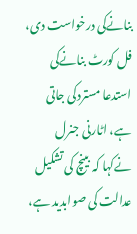بنانےکی درخواست دی، فل کورٹ بنانےکی استدعا مستردکی جاتی ہے، اٹارنی جنرل نےکہا کہ بینچ کی تشکیل عدالت کی صوابدید ہے،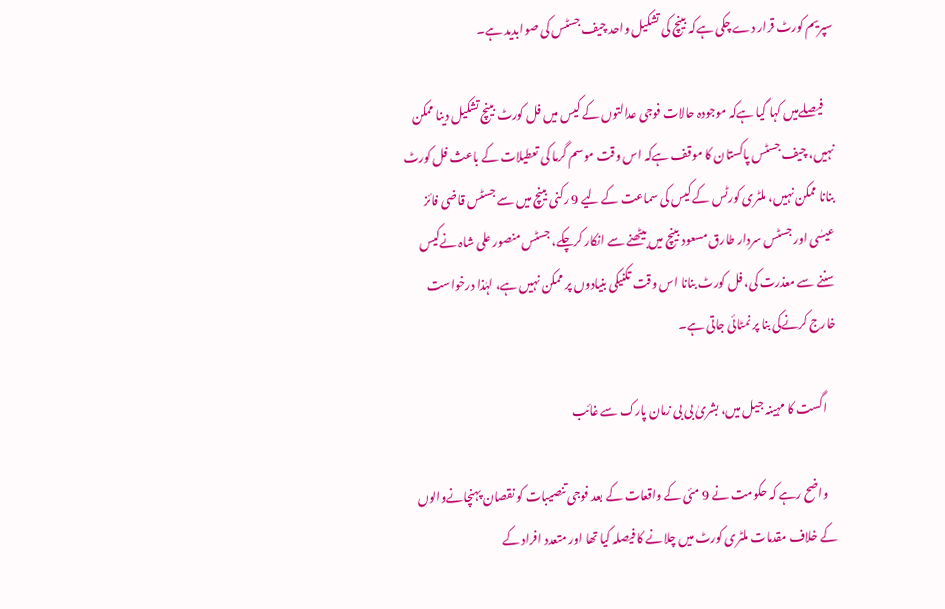سپریم کورٹ قرار دے چکی ہےکہ بینچ کی تشکیل واحد چیف جسٹس کی صوابدید ہے۔

    فیصلےمیں کہا گیا ہےکہ موجودہ حالات فوجی عدالتوں کے کیس میں فل کورٹ بینچ تشکیل دینا ممکن نہیں، چیف جسٹس پاکستان کا موقف ہےکہ اس وقت موسم گرما کی تعطیلات کے باعث فل کورٹ بنانا ممکن نہیں، ملٹری کورٹس کے کیس کی سماعت کے لیے 9 رکنی بینچ میں سے جسٹس قاضی فائز عیسٰی اور جسٹس سردار طارق مسعود بینچ میں بیٹھنے سے انکار کرچکے، جسٹس منصور علی شاہ نےکیس سننے سے معذرت کی، فل کورٹ بنانا اس وقت تکنیکی بنیادوں پر ممکن نہیں ہے، لہٰذا درخواست خارج کرنےکی بنا پر نمٹائی جاتی ہے۔

    اگست کا مہینہ جیل میں، بشریٰ بی بی زمان پارک سے غائب

    واضح رہے کہ حکومت نے 9 مئی کے واقعات کے بعد فوجی تنصیبات کو نقصان پہنچانےوالوں کے خلاف مقدمات ملٹری کورٹ میں چلانے کا فیصلہ کیا تھا اور متعدد افراد کے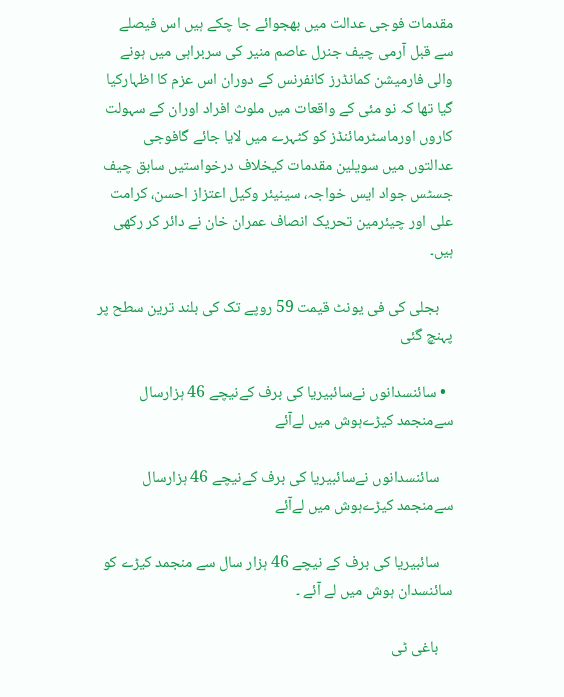مقدمات فوجی عدالت میں بھجوائے جا چکے ہیں اس فیصلے سے قبل آرمی چیف جنرل عاصم منیر کی سربراہی میں ہونے والی فارمیشن کمانڈرز کانفرنس کے دوران اس عزم کا اظہارکیا گیا تھا کہ نو مئی کے واقعات میں ملوث افراد اوران کے سہولت کاروں اورماسٹرمائنڈز کو کٹہرے میں لایا جائے گافوجی عدالتوں میں سویلین مقدمات کیخلاف درخواستیں سابق چیف جسٹس جواد ایس خواجہ، سینیئر وکیل اعتزاز احسن، کرامت علی اور چیئرمین تحریک انصاف عمران خان نے دائر کر رکھی ہیں۔

    بجلی کی فی یونٹ قیمت 59 روپے تک کی بلند ترین سطح پر پہنچ گئی

  • سائنسدانوں نےسائبیریا کی برف کےنیچے 46 ہزارسال سےمنجمد کیڑےہوش میں لےآئے

    سائنسدانوں نےسائبیریا کی برف کےنیچے 46 ہزارسال سےمنجمد کیڑےہوش میں لےآئے

    سائبیریا کی برف کے نیچے 46 ہزار سال سے منجمد کیڑے کو سائنسدان ہوش میں لے آئے ۔

    باغی ٹی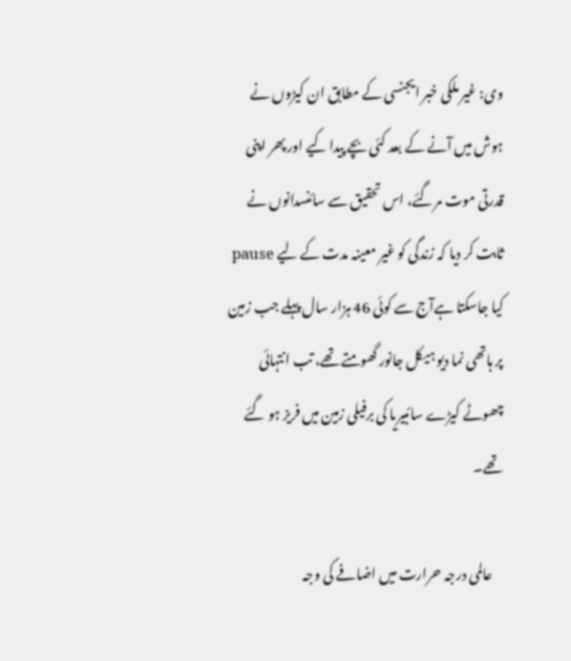وی: غیر ملکی خبر ایجنسی کے مطابق ان کیڑوں نے ہوش میں آنے کے بعد کئی بچے پیدا کیے اور پھر اپنی قدرتی موت مرگئے، اس تحقیق سے سائنسدانوں نے ثابت کر دیا کہ زندگی کو غیر معینہ مدت کے لیے pause کیا جاسکتا ہےآج سے کوئی 46 ہزار سال پہلے جب زمین پر ہاتھی نما دیو ہیکل جانور گھومتے تھے، تب انتہائی چھوٹے کیڑے سائبیریا کی برفیلی زمین میں فریز ہو گئے تھے۔

    عالمی درجہ حرارت میں اضافے کی وجہ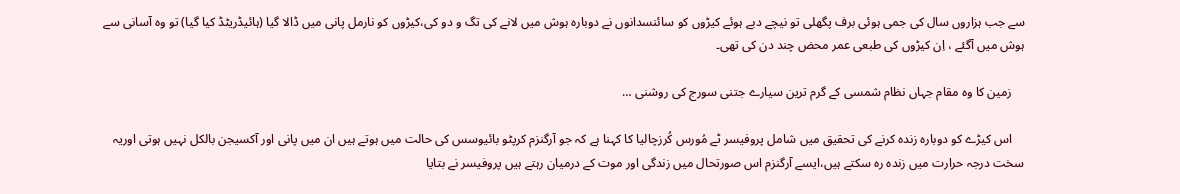سے جب ہزاروں سال کی جمی ہوئی برف پگھلی تو نیچے دبے ہوئے کیڑوں کو سائنسدانوں نے دوبارہ ہوش میں لانے کی تگ و دو کی،کیڑوں کو نارمل پانی میں ڈالا گیا (ہائیڈریٹڈ کیا گیا) تو وہ آسانی سے ہوش میں آگئے ، اِن کیڑوں کی طبعی عمر محض چند دن کی تھی۔

    زمین کا وہ مقام جہاں نظام شمسی کے گرم ترین سیارے جتنی سورج کی روشنی …

    اس کیڑے کو دوبارہ زندہ کرنے کی تحقیق میں شامل پروفیسر ٹے مُورس کُرزچالیا کا کہنا ہے کہ جو آرگنزم کرپٹو بائیوسس کی حالت میں ہوتے ہیں ان میں پانی اور آکسیجن بالکل نہیں ہوتی اوریہ سخت درجہ حرارت میں زندہ رہ سکتے ہیں،ایسے آرگنزم اس صورتحال میں زندگی اور موت کے درمیان رہتے ہیں پروفیسر نے بتایا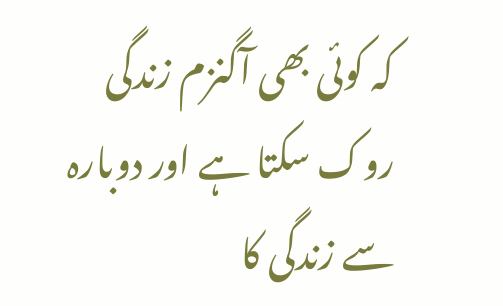کہ کوئی بھی آگنزم زندگی روک سکتا ہے اور دوبارہ سے زندگی کا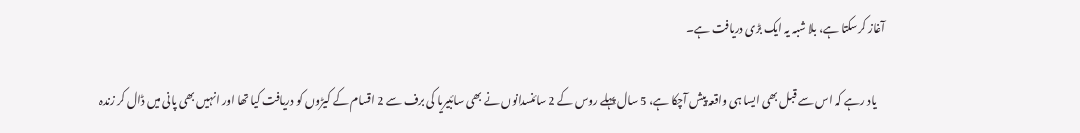آغاز کرسکتا ہے، بلا شبہ یہ ایک بڑی دریافت ہے۔

    یاد رہے کہ اس سے قبل بھی ایسا ہی واقعہ پیش آچکا ہے، 5 سال پہلے روس کے 2 سائنسدانوں نے بھی سائبیریا کی برف سے 2 اقسام کے کیڑوں کو دریافت کیا تھا اور انہیں بھی پانی میں ڈال کر زندہ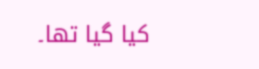کیا گیا تھا۔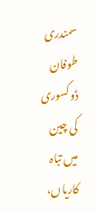سمندری طوفان ڈوکسوری کی چین میں تباہ کاریاں،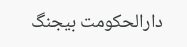دارالحکومت بیجنگ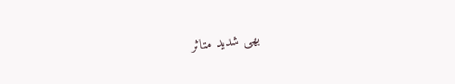بھی شدید متاثر